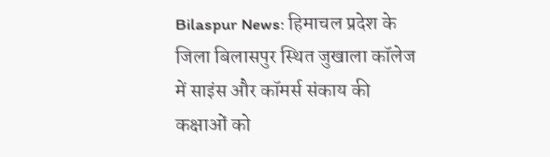Bilaspur News: हिमाचल प्रदेश के जिला बिलासपुर स्थित जुखाला कॉलेज में साइंस और कॉमर्स संकाय की कक्षाओं को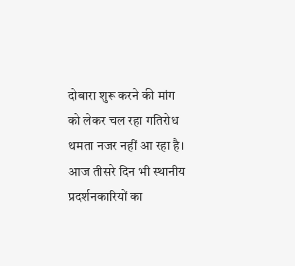दोबारा शुरू करने की मांग को लेकर चल रहा गतिरोध थमता नजर नहीं आ रहा है। आज तीसरे दिन भी स्थानीय प्रदर्शनकारियों का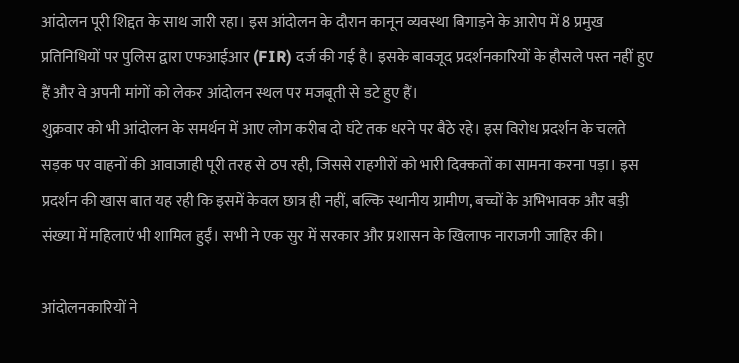आंदोलन पूरी शिद्दत के साथ जारी रहा। इस आंदोलन के दौरान कानून व्यवस्था बिगाड़ने के आरोप में 8 प्रमुख प्रतिनिधियों पर पुलिस द्वारा एफआईआर (FIR) दर्ज की गई है। इसके बावजूद प्रदर्शनकारियों के हौसले पस्त नहीं हुए हैं और वे अपनी मांगों को लेकर आंदोलन स्थल पर मजबूती से डटे हुए हैं।
शुक्रवार को भी आंदोलन के समर्थन में आए लोग करीब दो घंटे तक धरने पर बैठे रहे। इस विरोध प्रदर्शन के चलते सड़क पर वाहनों की आवाजाही पूरी तरह से ठप रही, जिससे राहगीरों को भारी दिक्कतों का सामना करना पड़ा। इस प्रदर्शन की खास बात यह रही कि इसमें केवल छात्र ही नहीं, बल्कि स्थानीय ग्रामीण, बच्चों के अभिभावक और बड़ी संख्या में महिलाएं भी शामिल हुईं। सभी ने एक सुर में सरकार और प्रशासन के खिलाफ नाराजगी जाहिर की।

आंदोलनकारियों ने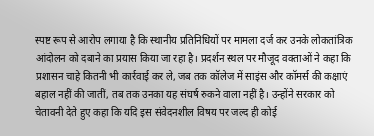स्पष्ट रूप से आरोप लगाया है कि स्थानीय प्रतिनिधियों पर मामला दर्ज कर उनके लोकतांत्रिक आंदोलन को दबाने का प्रयास किया जा रहा है। प्रदर्शन स्थल पर मौजूद वक्ताओं ने कहा कि प्रशासन चाहे कितनी भी कार्रवाई कर ले, जब तक कॉलेज में साइंस और कॉमर्स की कक्षाएं बहाल नहीं की जातीं, तब तक उनका यह संघर्ष रुकने वाला नहीं है। उन्होंने सरकार को चेतावनी देते हुए कहा कि यदि इस संवेदनशील विषय पर जल्द ही कोई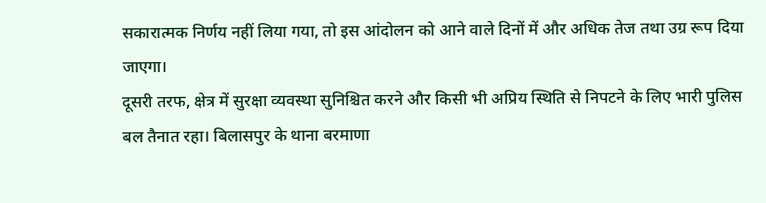सकारात्मक निर्णय नहीं लिया गया, तो इस आंदोलन को आने वाले दिनों में और अधिक तेज तथा उग्र रूप दिया जाएगा।
दूसरी तरफ, क्षेत्र में सुरक्षा व्यवस्था सुनिश्चित करने और किसी भी अप्रिय स्थिति से निपटने के लिए भारी पुलिस बल तैनात रहा। बिलासपुर के थाना बरमाणा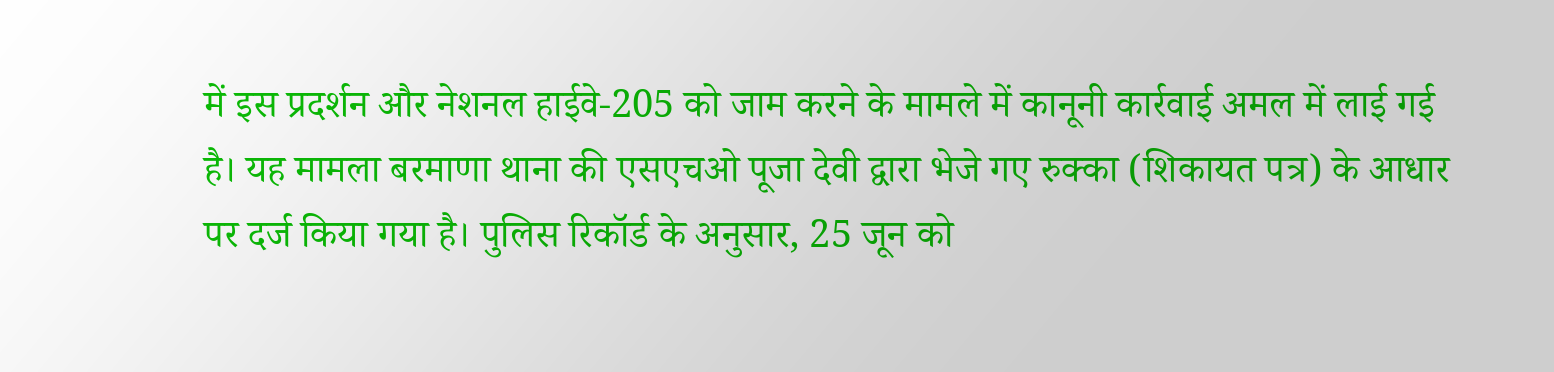में इस प्रदर्शन और नेशनल हाईवे-205 को जाम करने के मामले में कानूनी कार्रवाई अमल में लाई गई है। यह मामला बरमाणा थाना की एसएचओ पूजा देवी द्वारा भेजे गए रुक्का (शिकायत पत्र) के आधार पर दर्ज किया गया है। पुलिस रिकॉर्ड के अनुसार, 25 जून को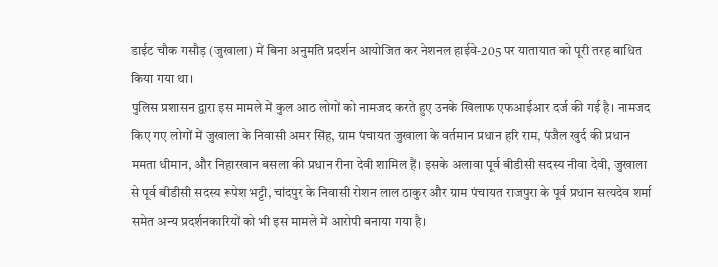डाईट चौक गसौड़ (जुखाला) में बिना अनुमति प्रदर्शन आयोजित कर नेशनल हाईवे-205 पर यातायात को पूरी तरह बाधित किया गया था।
पुलिस प्रशासन द्वारा इस मामले में कुल आठ लोगों को नामजद करते हुए उनके खिलाफ एफआईआर दर्ज की गई है। नामजद किए गए लोगों में जुखाला के निवासी अमर सिंह, ग्राम पंचायत जुखाला के वर्तमान प्रधान हरि राम, पंजैल खुर्द की प्रधान ममता धीमान, और निहारखान बसला की प्रधान रीना देवी शामिल हैं। इसके अलावा पूर्व बीडीसी सदस्य नीवा देवी, जुखाला से पूर्व बीडीसी सदस्य रूपेश भट्टी, चांदपुर के निवासी रोशन लाल ठाकुर और ग्राम पंचायत राजपुरा के पूर्व प्रधान सत्यदेव शर्मा समेत अन्य प्रदर्शनकारियों को भी इस मामले में आरोपी बनाया गया है।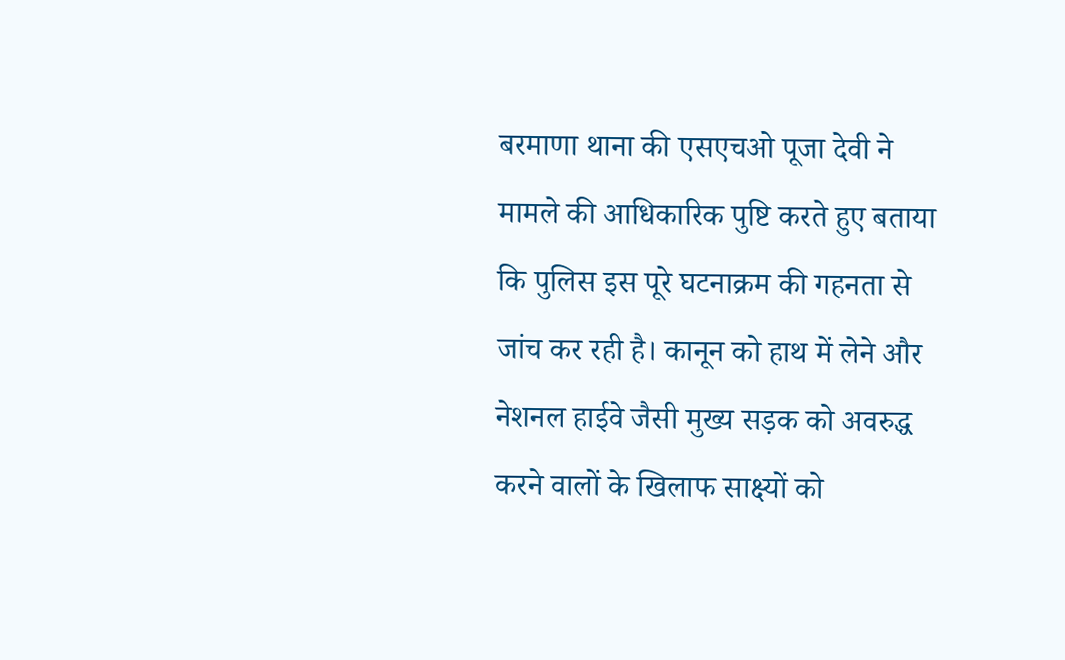बरमाणा थाना की एसएचओ पूजा देवी ने मामले की आधिकारिक पुष्टि करते हुए बताया कि पुलिस इस पूरे घटनाक्रम की गहनता से जांच कर रही है। कानून को हाथ में लेने और नेशनल हाईवे जैसी मुख्य सड़क को अवरुद्ध करने वालों के खिलाफ साक्ष्यों को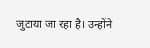जुटाया जा रहा है। उन्होंने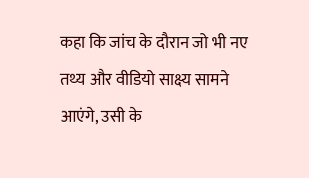कहा कि जांच के दौरान जो भी नए तथ्य और वीडियो साक्ष्य सामने आएंगे, उसी के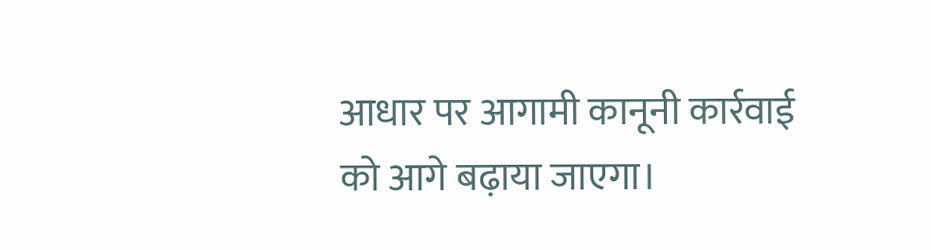आधार पर आगामी कानूनी कार्रवाई को आगे बढ़ाया जाएगा।